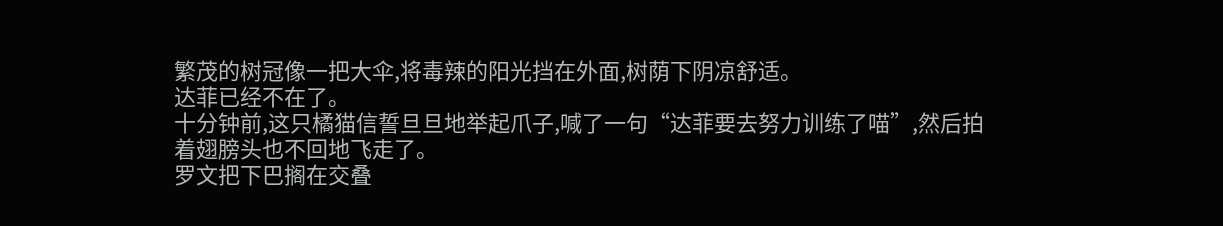繁茂的树冠像一把大伞,将毒辣的阳光挡在外面,树荫下阴凉舒适。
达菲已经不在了。
十分钟前,这只橘猫信誓旦旦地举起爪子,喊了一句“达菲要去努力训练了喵”,然后拍着翅膀头也不回地飞走了。
罗文把下巴搁在交叠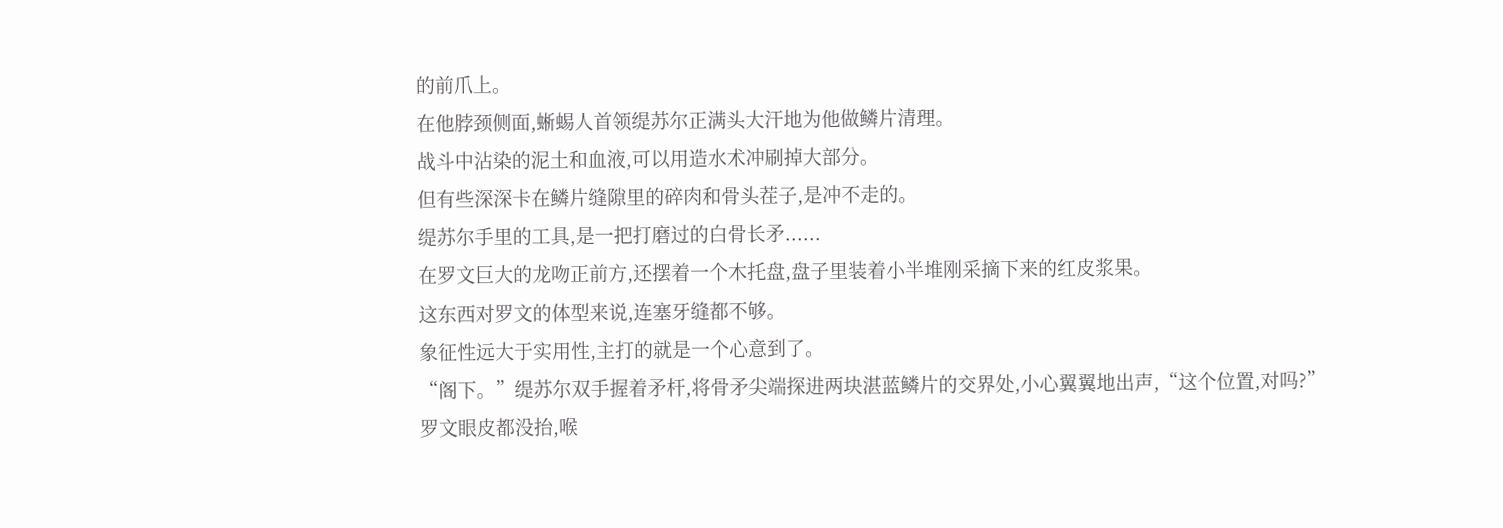的前爪上。
在他脖颈侧面,蜥蜴人首领缇苏尔正满头大汗地为他做鳞片清理。
战斗中沾染的泥土和血液,可以用造水术冲刷掉大部分。
但有些深深卡在鳞片缝隙里的碎肉和骨头茬子,是冲不走的。
缇苏尔手里的工具,是一把打磨过的白骨长矛......
在罗文巨大的龙吻正前方,还摆着一个木托盘,盘子里装着小半堆刚采摘下来的红皮浆果。
这东西对罗文的体型来说,连塞牙缝都不够。
象征性远大于实用性,主打的就是一个心意到了。
“阁下。”缇苏尔双手握着矛杆,将骨矛尖端探进两块湛蓝鳞片的交界处,小心翼翼地出声,“这个位置,对吗?”
罗文眼皮都没抬,喉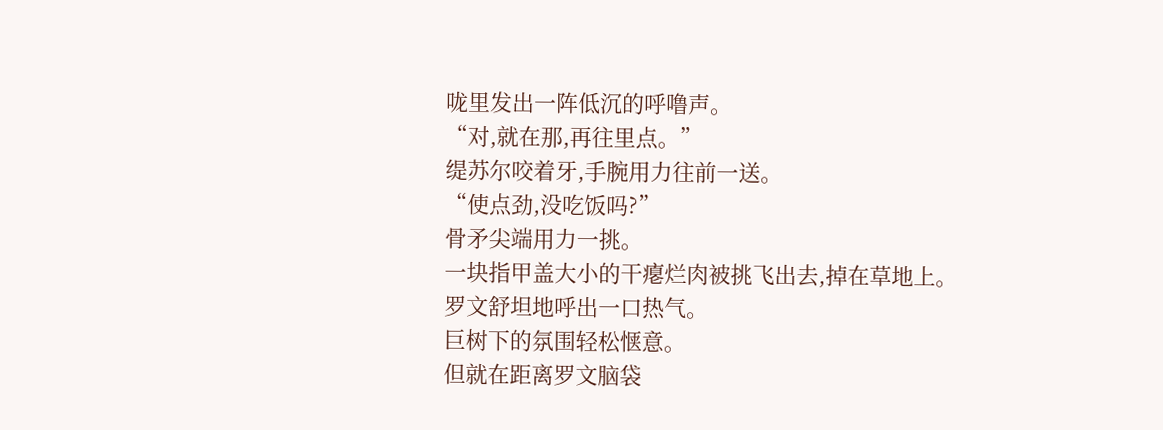咙里发出一阵低沉的呼噜声。
“对,就在那,再往里点。”
缇苏尔咬着牙,手腕用力往前一送。
“使点劲,没吃饭吗?”
骨矛尖端用力一挑。
一块指甲盖大小的干瘪烂肉被挑飞出去,掉在草地上。
罗文舒坦地呼出一口热气。
巨树下的氛围轻松惬意。
但就在距离罗文脑袋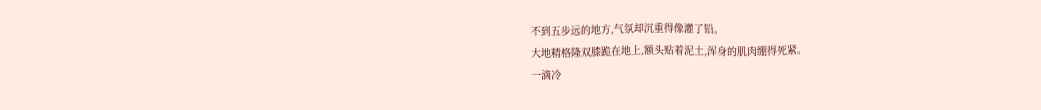不到五步远的地方,气氛却沉重得像灌了铅。
大地精格隆双膝跪在地上,额头贴着泥土,浑身的肌肉绷得死紧。
一滴冷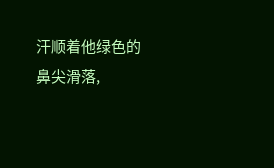汗顺着他绿色的鼻尖滑落,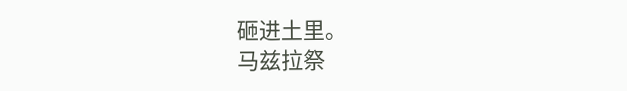砸进土里。
马兹拉祭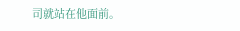司就站在他面前。